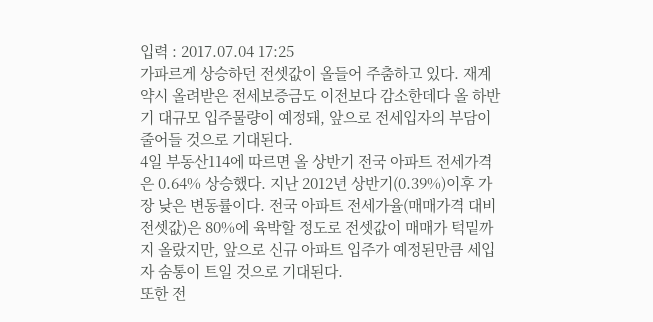입력 : 2017.07.04 17:25
가파르게 상승하던 전셋값이 올들어 주춤하고 있다. 재계약시 올려받은 전세보증금도 이전보다 감소한데다 올 하반기 대규모 입주물량이 예정돼, 앞으로 전세입자의 부담이 줄어들 것으로 기대된다.
4일 부동산114에 따르면 올 상반기 전국 아파트 전세가격은 0.64% 상승했다. 지난 2012년 상반기(0.39%)이후 가장 낮은 변동률이다. 전국 아파트 전세가율(매매가격 대비 전셋값)은 80%에 육박할 정도로 전셋값이 매매가 턱밑까지 올랐지만, 앞으로 신규 아파트 입주가 예정된만큼 세입자 숨통이 트일 것으로 기대된다.
또한 전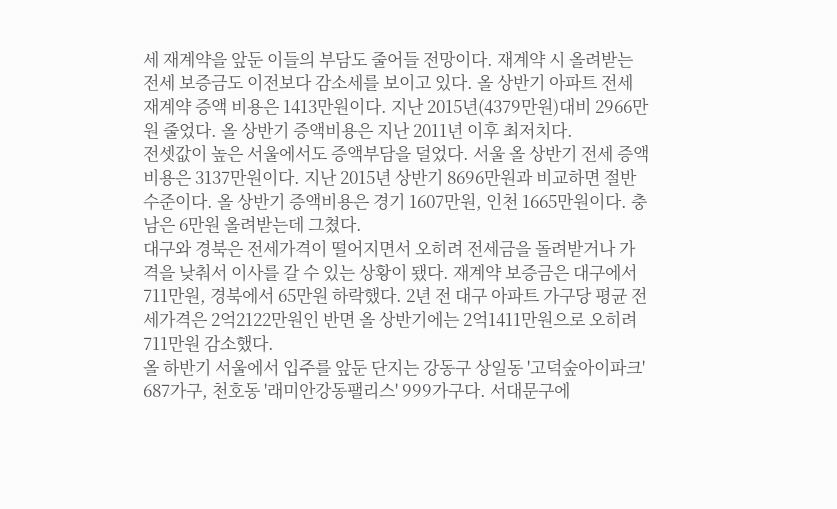세 재계약을 앞둔 이들의 부담도 줄어들 전망이다. 재계약 시 올려받는 전세 보증금도 이전보다 감소세를 보이고 있다. 올 상반기 아파트 전세 재계약 증액 비용은 1413만원이다. 지난 2015년(4379만원)대비 2966만원 줄었다. 올 상반기 증액비용은 지난 2011년 이후 최저치다.
전셋값이 높은 서울에서도 증액부담을 덜었다. 서울 올 상반기 전세 증액비용은 3137만원이다. 지난 2015년 상반기 8696만원과 비교하면 절반 수준이다. 올 상반기 증액비용은 경기 1607만원, 인천 1665만원이다. 충남은 6만원 올려받는데 그쳤다.
대구와 경북은 전세가격이 떨어지면서 오히려 전세금을 돌려받거나 가격을 낮춰서 이사를 갈 수 있는 상황이 됐다. 재계약 보증금은 대구에서 711만원, 경북에서 65만원 하락했다. 2년 전 대구 아파트 가구당 평균 전세가격은 2억2122만원인 반면 올 상반기에는 2억1411만원으로 오히려 711만원 감소했다.
올 하반기 서울에서 입주를 앞둔 단지는 강동구 상일동 '고덕숲아이파크' 687가구, 천호동 '래미안강동팰리스' 999가구다. 서대문구에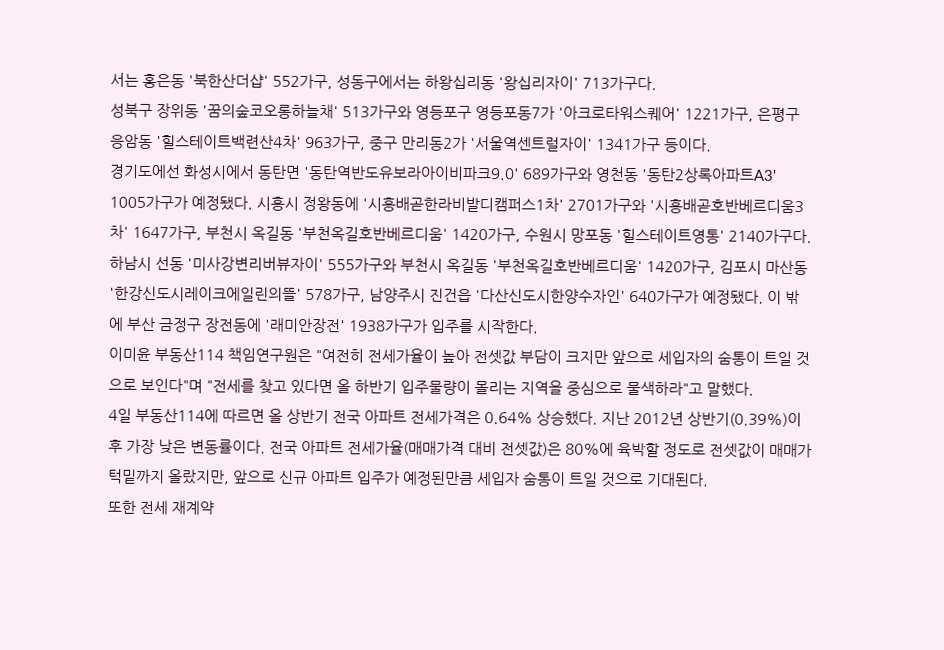서는 홍은동 '북한산더샵' 552가구, 성동구에서는 하왕십리동 '왕십리자이' 713가구다.
성북구 장위동 '꿈의숲코오롱하늘채' 513가구와 영등포구 영등포동7가 '아크로타워스퀘어' 1221가구, 은평구 응암동 '힐스테이트백련산4차' 963가구, 중구 만리동2가 '서울역센트럴자이' 1341가구 등이다.
경기도에선 화성시에서 동탄면 '동탄역반도유보라아이비파크9.0' 689가구와 영천동 '동탄2상록아파트A3' 1005가구가 예정됐다. 시흥시 정왕동에 '시흥배곧한라비발디캠퍼스1차' 2701가구와 '시흥배곧호반베르디움3차' 1647가구, 부천시 옥길동 '부천옥길호반베르디움' 1420가구, 수원시 망포동 '힐스테이트영통' 2140가구다.
하남시 선동 '미사강변리버뷰자이' 555가구와 부천시 옥길동 '부천옥길호반베르디움' 1420가구, 김포시 마산동 '한강신도시레이크에일린의뜰' 578가구, 남양주시 진건읍 '다산신도시한양수자인' 640가구가 예정됐다. 이 밖에 부산 금정구 장전동에 '래미안장전' 1938가구가 입주를 시작한다.
이미윤 부동산114 책임연구원은 "여전히 전세가율이 높아 전셋값 부담이 크지만 앞으로 세입자의 숨통이 트일 것으로 보인다"며 "전세를 찾고 있다면 올 하반기 입주물량이 몰리는 지역을 중심으로 물색하라"고 말했다.
4일 부동산114에 따르면 올 상반기 전국 아파트 전세가격은 0.64% 상승했다. 지난 2012년 상반기(0.39%)이후 가장 낮은 변동률이다. 전국 아파트 전세가율(매매가격 대비 전셋값)은 80%에 육박할 정도로 전셋값이 매매가 턱밑까지 올랐지만, 앞으로 신규 아파트 입주가 예정된만큼 세입자 숨통이 트일 것으로 기대된다.
또한 전세 재계약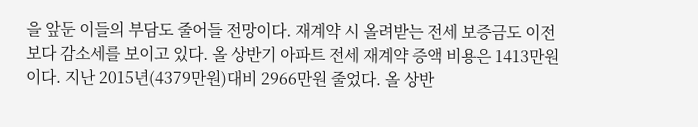을 앞둔 이들의 부담도 줄어들 전망이다. 재계약 시 올려받는 전세 보증금도 이전보다 감소세를 보이고 있다. 올 상반기 아파트 전세 재계약 증액 비용은 1413만원이다. 지난 2015년(4379만원)대비 2966만원 줄었다. 올 상반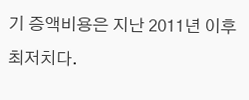기 증액비용은 지난 2011년 이후 최저치다.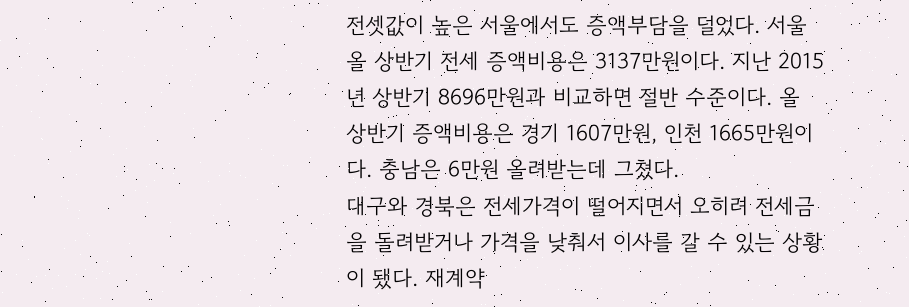전셋값이 높은 서울에서도 증액부담을 덜었다. 서울 올 상반기 전세 증액비용은 3137만원이다. 지난 2015년 상반기 8696만원과 비교하면 절반 수준이다. 올 상반기 증액비용은 경기 1607만원, 인천 1665만원이다. 충남은 6만원 올려받는데 그쳤다.
대구와 경북은 전세가격이 떨어지면서 오히려 전세금을 돌려받거나 가격을 낮춰서 이사를 갈 수 있는 상황이 됐다. 재계약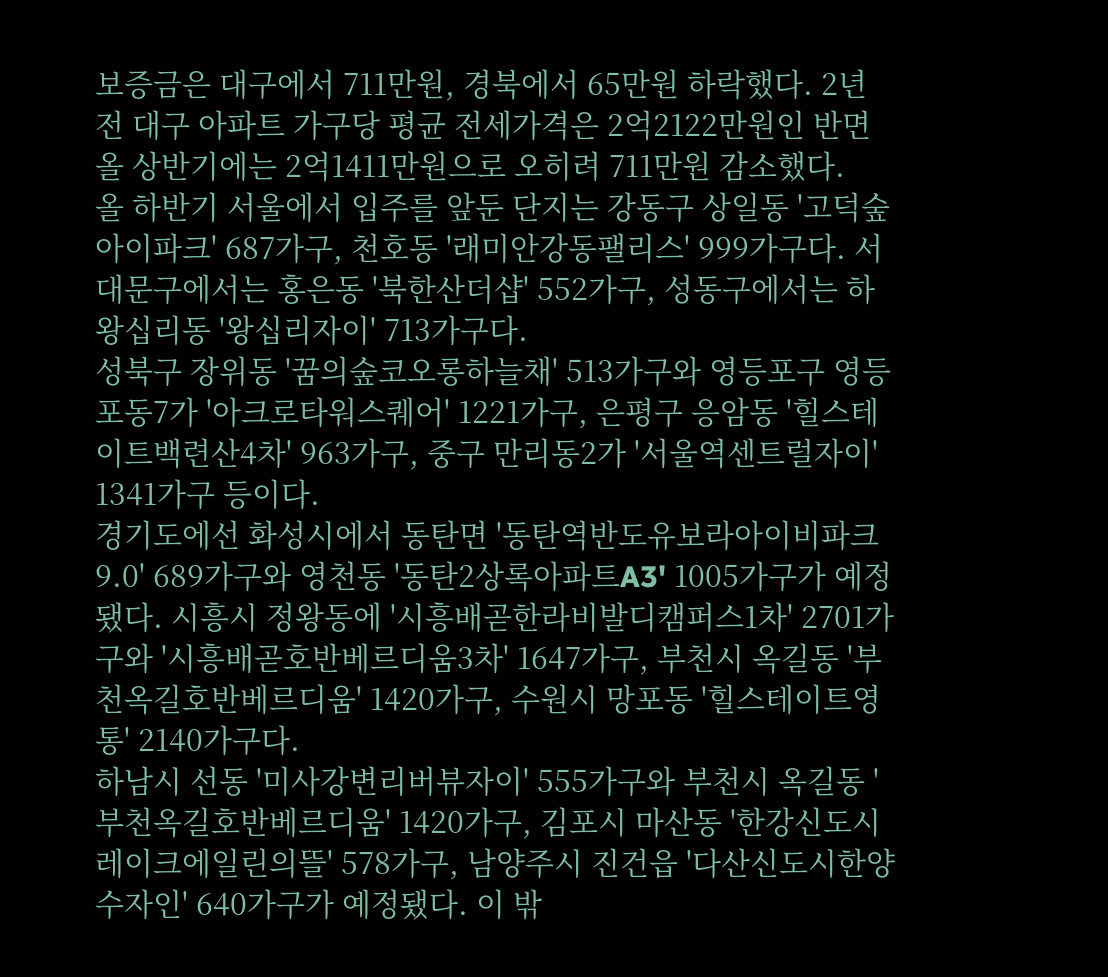보증금은 대구에서 711만원, 경북에서 65만원 하락했다. 2년 전 대구 아파트 가구당 평균 전세가격은 2억2122만원인 반면 올 상반기에는 2억1411만원으로 오히려 711만원 감소했다.
올 하반기 서울에서 입주를 앞둔 단지는 강동구 상일동 '고덕숲아이파크' 687가구, 천호동 '래미안강동팰리스' 999가구다. 서대문구에서는 홍은동 '북한산더샵' 552가구, 성동구에서는 하왕십리동 '왕십리자이' 713가구다.
성북구 장위동 '꿈의숲코오롱하늘채' 513가구와 영등포구 영등포동7가 '아크로타워스퀘어' 1221가구, 은평구 응암동 '힐스테이트백련산4차' 963가구, 중구 만리동2가 '서울역센트럴자이' 1341가구 등이다.
경기도에선 화성시에서 동탄면 '동탄역반도유보라아이비파크9.0' 689가구와 영천동 '동탄2상록아파트A3' 1005가구가 예정됐다. 시흥시 정왕동에 '시흥배곧한라비발디캠퍼스1차' 2701가구와 '시흥배곧호반베르디움3차' 1647가구, 부천시 옥길동 '부천옥길호반베르디움' 1420가구, 수원시 망포동 '힐스테이트영통' 2140가구다.
하남시 선동 '미사강변리버뷰자이' 555가구와 부천시 옥길동 '부천옥길호반베르디움' 1420가구, 김포시 마산동 '한강신도시레이크에일린의뜰' 578가구, 남양주시 진건읍 '다산신도시한양수자인' 640가구가 예정됐다. 이 밖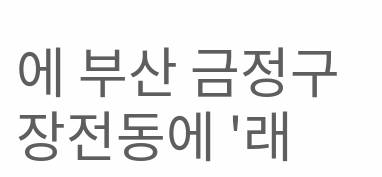에 부산 금정구 장전동에 '래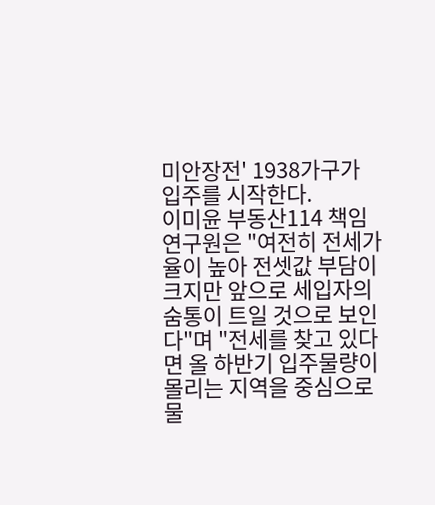미안장전' 1938가구가 입주를 시작한다.
이미윤 부동산114 책임연구원은 "여전히 전세가율이 높아 전셋값 부담이 크지만 앞으로 세입자의 숨통이 트일 것으로 보인다"며 "전세를 찾고 있다면 올 하반기 입주물량이 몰리는 지역을 중심으로 물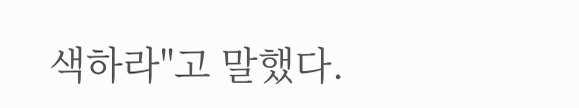색하라"고 말했다.